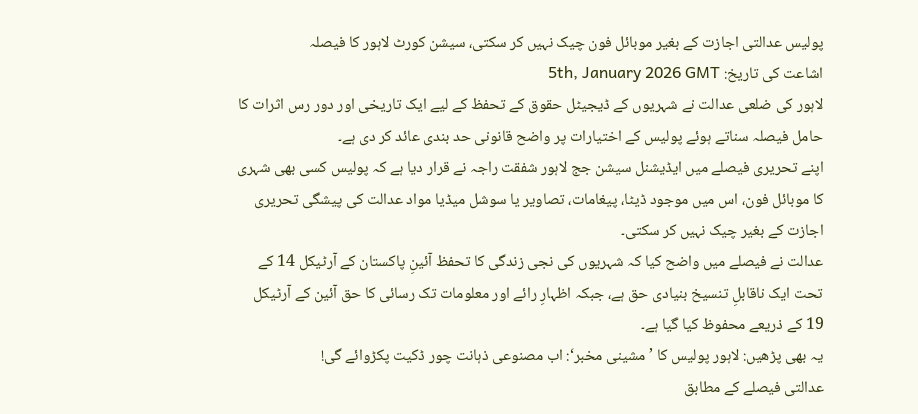پولیس عدالتی اجازت کے بغیر موبائل فون چیک نہیں کر سکتی، سیشن کورٹ لاہور کا فیصلہ
اشاعت کی تاریخ: 5th, January 2026 GMT
لاہور کی ضلعی عدالت نے شہریوں کے ڈیجیٹل حقوق کے تحفظ کے لیے ایک تاریخی اور دور رس اثرات کا حامل فیصلہ سناتے ہوئے پولیس کے اختیارات پر واضح قانونی حد بندی عائد کر دی ہے۔
اپنے تحریری فیصلے میں ایڈیشنل سیشن جج لاہور شفقت راجہ نے قرار دیا ہے کہ پولیس کسی بھی شہری کا موبائل فون، اس میں موجود ڈیٹا، پیغامات، تصاویر یا سوشل میڈیا مواد عدالت کی پیشگی تحریری اجازت کے بغیر چیک نہیں کر سکتی۔
عدالت نے فیصلے میں واضح کیا کہ شہریوں کی نجی زندگی کا تحفظ آئینِ پاکستان کے آرٹیکل 14 کے تحت ایک ناقابلِ تنسیخ بنیادی حق ہے، جبکہ اظہارِ رائے اور معلومات تک رسائی کا حق آئین کے آرٹیکل 19 کے ذریعے محفوظ کیا گیا ہے۔
یہ بھی پڑھیں: لاہور پولیس کا ’مشینی مخبر‘: اب مصنوعی ذہانت چور ڈکیت پکڑوائے گی!
عدالتی فیصلے کے مطابق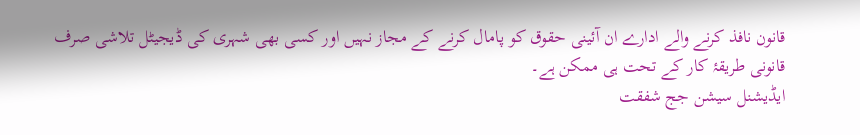قانون نافذ کرنے والے ادارے ان آئینی حقوق کو پامال کرنے کے مجاز نہیں اور کسی بھی شہری کی ڈیجیٹل تلاشی صرف قانونی طریقۂ کار کے تحت ہی ممکن ہے۔
ایڈیشنل سیشن جج شفقت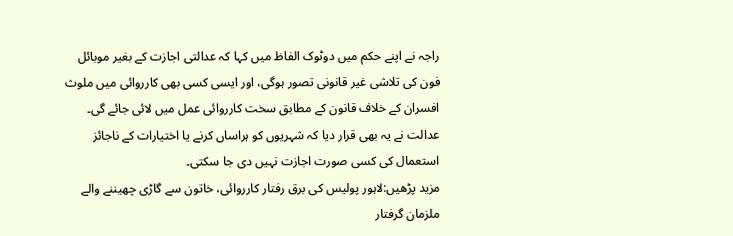راجہ نے اپنے حکم میں دوٹوک الفاظ میں کہا کہ عدالتی اجازت کے بغیر موبائل فون کی تلاشی غیر قانونی تصور ہوگی، اور ایسی کسی بھی کارروائی میں ملوث افسران کے خلاف قانون کے مطابق سخت کارروائی عمل میں لائی جائے گی۔
عدالت نے یہ بھی قرار دیا کہ شہریوں کو ہراساں کرنے یا اختیارات کے ناجائز استعمال کی کسی صورت اجازت نہیں دی جا سکتی۔
مزید پڑھیں:لاہور پولیس کی برق رفتار کارروائی، خاتون سے گاڑی چھیننے والے ملزمان گرفتار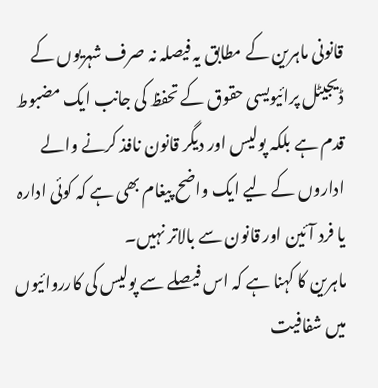قانونی ماہرین کے مطابق یہ فیصلہ نہ صرف شہریوں کے ڈیجیٹل پرائیویسی حقوق کے تحفظ کی جانب ایک مضبوط قدم ہے بلکہ پولیس اور دیگر قانون نافذ کرنے والے اداروں کے لیے ایک واضح پیغام بھی ہے کہ کوئی ادارہ یا فرد آئین اور قانون سے بالاتر نہیں۔
ماہرین کا کہنا ہے کہ اس فیصلے سے پولیس کی کارروائیوں میں شفافیت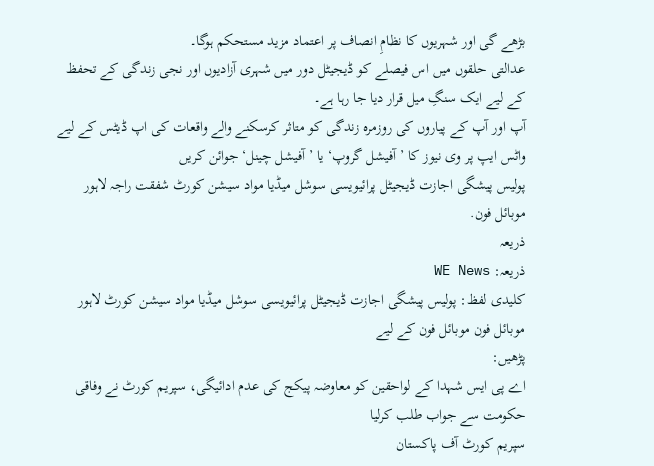بڑھے گی اور شہریوں کا نظامِ انصاف پر اعتماد مزید مستحکم ہوگا۔
عدالتی حلقوں میں اس فیصلے کو ڈیجیٹل دور میں شہری آزادیوں اور نجی زندگی کے تحفظ کے لیے ایک سنگِ میل قرار دیا جا رہا ہے۔
آپ اور آپ کے پیاروں کی روزمرہ زندگی کو متاثر کرسکنے والے واقعات کی اپ ڈیٹس کے لیے واٹس ایپ پر وی نیوز کا ’آفیشل گروپ‘ یا ’آفیشل چینل‘ جوائن کریں
پولیس پیشگی اجازت ڈیجیٹل پرائیویسی سوشل میڈیا مواد سیشن کورٹ شفقت راجہ لاہور موبائل فون.
ذریعہ
ذریعہ: WE News
کلیدی لفظ: پولیس پیشگی اجازت ڈیجیٹل پرائیویسی سوشل میڈیا مواد سیشن کورٹ لاہور موبائل فون موبائل فون کے لیے
پڑھیں:
اے پی ایس شہدا کے لواحقین کو معاوضہ پیکج کی عدم ادائیگی، سپریم کورٹ نے وفاقی حکومت سے جواب طلب کرلیا
سپریم کورٹ آف پاکستان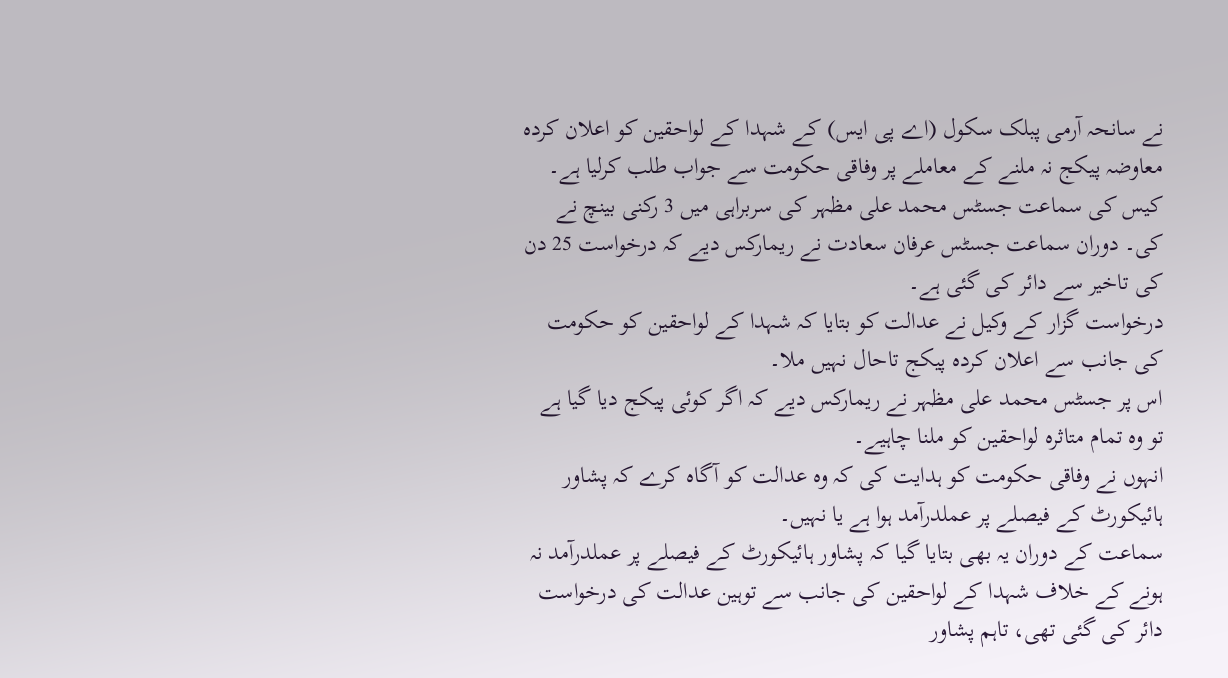نے سانحہ آرمی پبلک سکول (اے پی ایس) کے شہدا کے لواحقین کو اعلان کردہ معاوضہ پیکج نہ ملنے کے معاملے پر وفاقی حکومت سے جواب طلب کرلیا ہے۔
کیس کی سماعت جسٹس محمد علی مظہر کی سربراہی میں 3 رکنی بینچ نے کی۔ دوران سماعت جسٹس عرفان سعادت نے ریمارکس دیے کہ درخواست 25 دن کی تاخیر سے دائر کی گئی ہے۔
درخواست گزار کے وکیل نے عدالت کو بتایا کہ شہدا کے لواحقین کو حکومت کی جانب سے اعلان کردہ پیکج تاحال نہیں ملا۔
اس پر جسٹس محمد علی مظہر نے ریمارکس دیے کہ اگر کوئی پیکج دیا گیا ہے تو وہ تمام متاثرہ لواحقین کو ملنا چاہیے۔
انہوں نے وفاقی حکومت کو ہدایت کی کہ وہ عدالت کو آگاہ کرے کہ پشاور ہائیکورٹ کے فیصلے پر عملدرآمد ہوا ہے یا نہیں۔
سماعت کے دوران یہ بھی بتایا گیا کہ پشاور ہائیکورٹ کے فیصلے پر عملدرآمد نہ ہونے کے خلاف شہدا کے لواحقین کی جانب سے توہین عدالت کی درخواست دائر کی گئی تھی، تاہم پشاور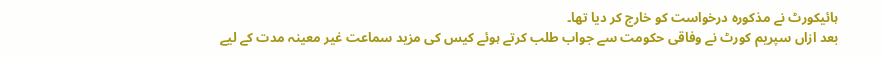ہائیکورٹ نے مذکورہ درخواست کو خارج کر دیا تھا۔
بعد ازاں سپریم کورٹ نے وفاقی حکومت سے جواب طلب کرتے ہوئے کیس کی مزید سماعت غیر معینہ مدت کے لیے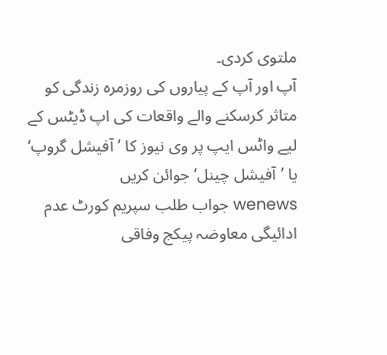ملتوی کردی۔
آپ اور آپ کے پیاروں کی روزمرہ زندگی کو متاثر کرسکنے والے واقعات کی اپ ڈیٹس کے لیے واٹس ایپ پر وی نیوز کا ’آفیشل گروپ‘ یا ’آفیشل چینل‘ جوائن کریں
wenews جواب طلب سپریم کورٹ عدم ادائیگی معاوضہ پیکج وفاقی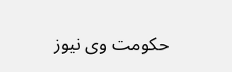حکومت وی نیوز